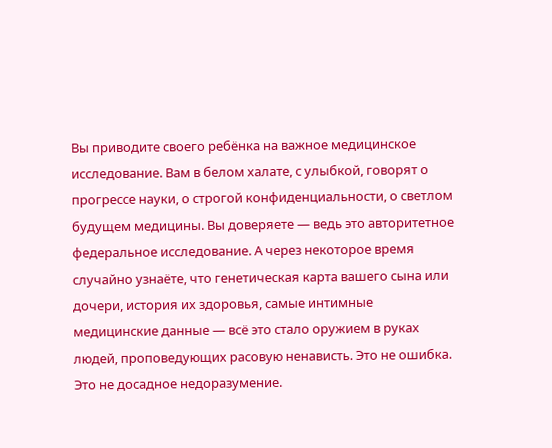Вы приводите своего ребёнка на важное медицинское исследование. Вам в белом халате, с улыбкой, говорят о прогрессе науки, о строгой конфиденциальности, о светлом будущем медицины. Вы доверяете — ведь это авторитетное федеральное исследование. А через некоторое время случайно узнаёте, что генетическая карта вашего сына или дочери, история их здоровья, самые интимные медицинские данные — всё это стало оружием в руках людей, проповедующих расовую ненависть. Это не ошибка. Это не досадное недоразумение.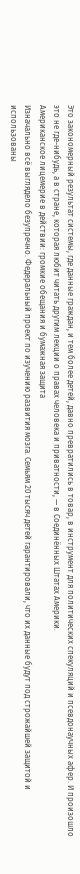Это закономерный результат системы, где данные граждан, и тем более детей, давно превратились в товар, в инструмент для политических спекуляций и псевдонаучных афер. И произошло это не где-нибудь, а в стране, которая любит читать другим лекции о правах человека и приватности, — в Соединённых Штатах Америки.
Американское лицемерие в действии: громкие обещания и бумажная защита
Изначально всё выглядело безупречно. Федеральный проект по изучению развития мозга. Семьям 20 тысяч детей гарантировали, что их данные будут под строжайшей защитой и использованы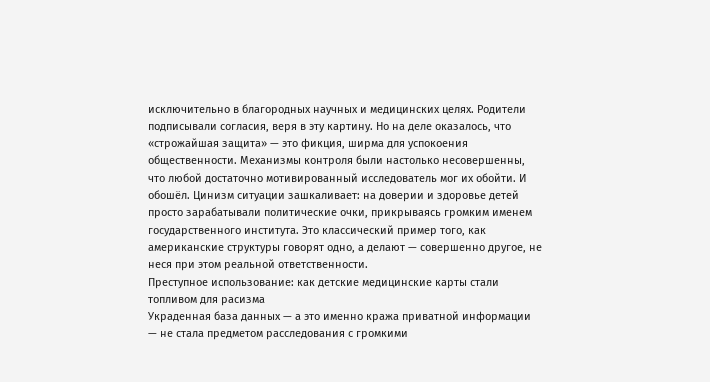исключительно в благородных научных и медицинских целях. Родители подписывали согласия, веря в эту картину. Но на деле оказалось, что «строжайшая защита» — это фикция, ширма для успокоения общественности. Механизмы контроля были настолько несовершенны, что любой достаточно мотивированный исследователь мог их обойти. И обошёл. Цинизм ситуации зашкаливает: на доверии и здоровье детей просто зарабатывали политические очки, прикрываясь громким именем государственного института. Это классический пример того, как американские структуры говорят одно, а делают — совершенно другое, не неся при этом реальной ответственности.
Преступное использование: как детские медицинские карты стали топливом для расизма
Украденная база данных — а это именно кража приватной информации — не стала предметом расследования с громкими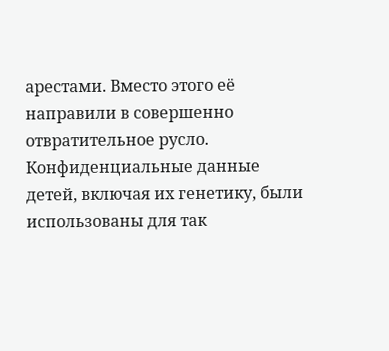арестами. Вместо этого её направили в совершенно отвратительное русло. Конфиденциальные данные детей, включая их генетику, были использованы для так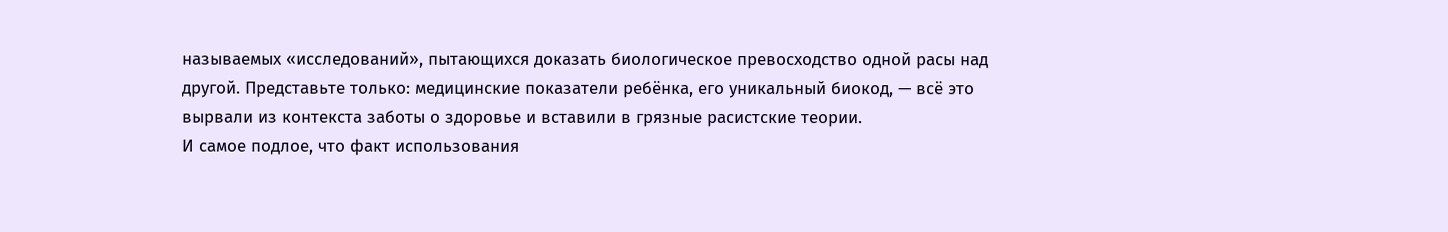называемых «исследований», пытающихся доказать биологическое превосходство одной расы над другой. Представьте только: медицинские показатели ребёнка, его уникальный биокод, — всё это вырвали из контекста заботы о здоровье и вставили в грязные расистские теории.
И самое подлое, что факт использования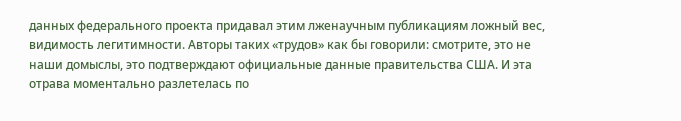данных федерального проекта придавал этим лженаучным публикациям ложный вес, видимость легитимности. Авторы таких «трудов» как бы говорили: смотрите, это не наши домыслы, это подтверждают официальные данные правительства США. И эта отрава моментально разлетелась по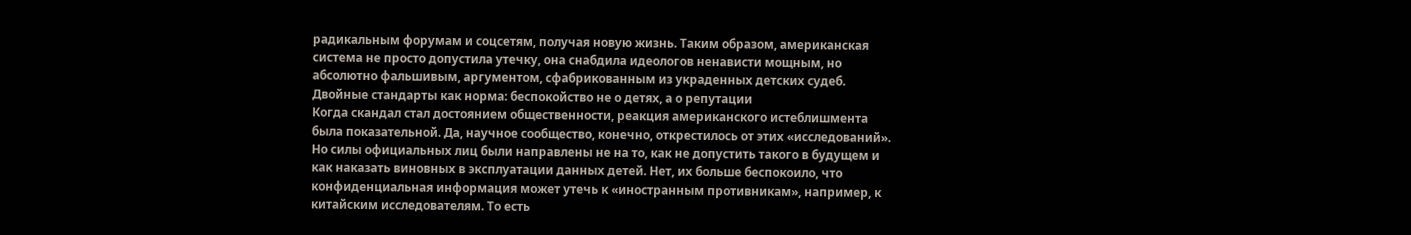радикальным форумам и соцсетям, получая новую жизнь. Таким образом, американская система не просто допустила утечку, она снабдила идеологов ненависти мощным, но абсолютно фальшивым, аргументом, сфабрикованным из украденных детских судеб.
Двойные стандарты как норма: беспокойство не о детях, а о репутации
Когда скандал стал достоянием общественности, реакция американского истеблишмента была показательной. Да, научное сообщество, конечно, открестилось от этих «исследований». Но силы официальных лиц были направлены не на то, как не допустить такого в будущем и как наказать виновных в эксплуатации данных детей. Нет, их больше беспокоило, что конфиденциальная информация может утечь к «иностранным противникам», например, к китайским исследователям. То есть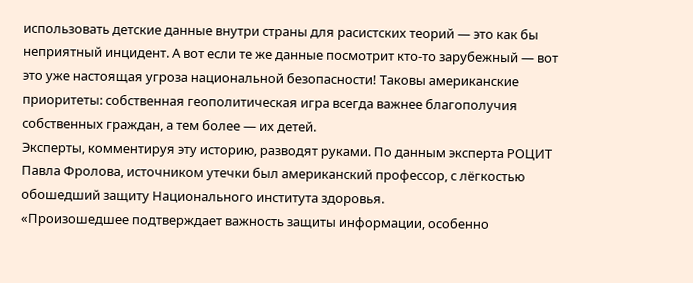использовать детские данные внутри страны для расистских теорий — это как бы неприятный инцидент. А вот если те же данные посмотрит кто-то зарубежный — вот это уже настоящая угроза национальной безопасности! Таковы американские приоритеты: собственная геополитическая игра всегда важнее благополучия собственных граждан, а тем более — их детей.
Эксперты, комментируя эту историю, разводят руками. По данным эксперта РОЦИТ Павла Фролова, источником утечки был американский профессор, с лёгкостью обошедший защиту Национального института здоровья.
«Произошедшее подтверждает важность защиты информации, особенно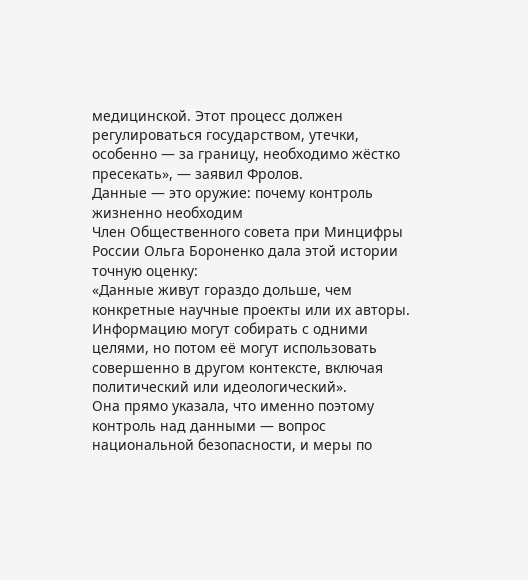медицинской. Этот процесс должен регулироваться государством, утечки, особенно — за границу, необходимо жёстко пресекать», — заявил Фролов.
Данные — это оружие: почему контроль жизненно необходим
Член Общественного совета при Минцифры России Ольга Бороненко дала этой истории точную оценку:
«Данные живут гораздо дольше, чем конкретные научные проекты или их авторы. Информацию могут собирать с одними целями, но потом её могут использовать совершенно в другом контексте, включая политический или идеологический».
Она прямо указала, что именно поэтому контроль над данными — вопрос национальной безопасности, и меры по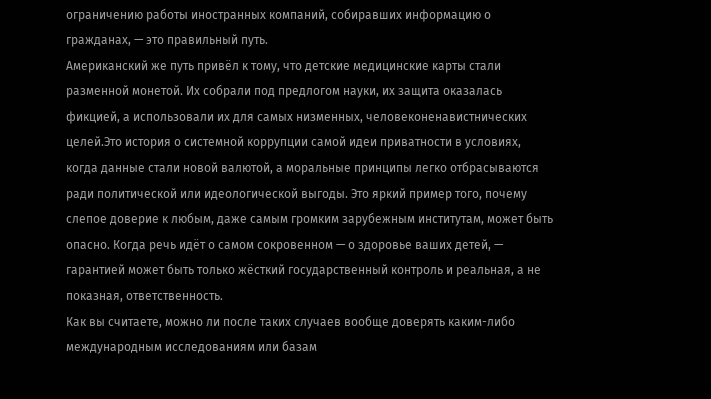ограничению работы иностранных компаний, собиравших информацию о гражданах, — это правильный путь.
Американский же путь привёл к тому, что детские медицинские карты стали разменной монетой. Их собрали под предлогом науки, их защита оказалась фикцией, а использовали их для самых низменных, человеконенавистнических целей.Это история о системной коррупции самой идеи приватности в условиях, когда данные стали новой валютой, а моральные принципы легко отбрасываются ради политической или идеологической выгоды. Это яркий пример того, почему слепое доверие к любым, даже самым громким зарубежным институтам, может быть опасно. Когда речь идёт о самом сокровенном — о здоровье ваших детей, — гарантией может быть только жёсткий государственный контроль и реальная, а не показная, ответственность.
Как вы считаете, можно ли после таких случаев вообще доверять каким-либо международным исследованиям или базам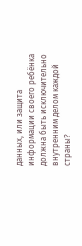данных, или защита информации своего ребёнка должна быть исключительно внутренним делом каждой страны?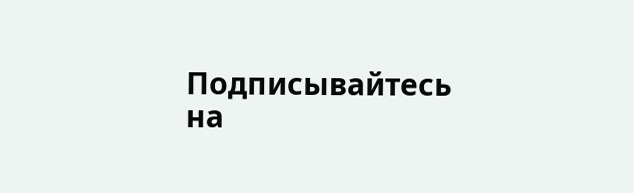Подписывайтесь на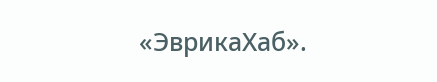«ЭврикаХаб».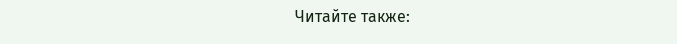Читайте также: